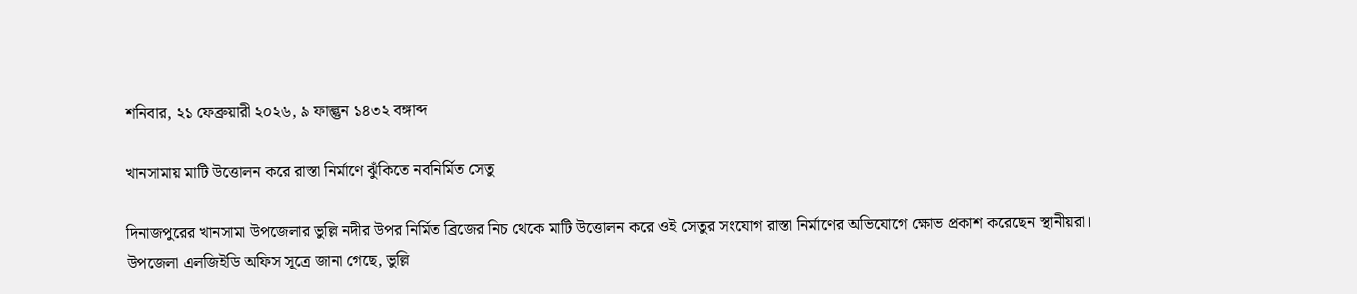শনিবার, ২১ ফেব্রুয়ারী ২০২৬, ৯ ফাল্গুন ১৪৩২ বঙ্গাব্দ

খানসামায় মাটি উত্তোলন করে রাস্তা নির্মাণে ঝুঁকিতে নবনির্মিত সেতু

দিনাজপুরের খানসামা উপজেলার ভুল্লি নদীর উপর নির্মিত ব্রিজের নিচ থেকে মাটি উত্তোলন করে ওই সেতুর সংযোগ রাস্তা নির্মাণের অভিযোগে ক্ষোভ প্রকাশ করেছেন স্থানীয়রা।
উপজেলা এলজিইডি অফিস সূত্রে জানা গেছে, ভুল্লি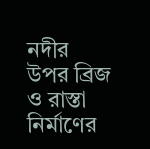নদীর উপর ব্রিজ ও রাস্তা নির্মাণের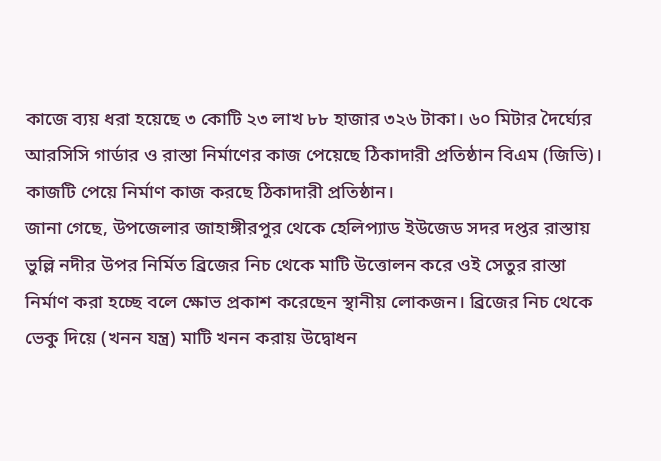কাজে ব্যয় ধরা হয়েছে ৩ কোটি ২৩ লাখ ৮৮ হাজার ৩২৬ টাকা। ৬০ মিটার দৈর্ঘ্যের আরসিসি গার্ডার ও রাস্তা নির্মাণের কাজ পেয়েছে ঠিকাদারী প্রতিষ্ঠান বিএম (জিভি)। কাজটি পেয়ে নির্মাণ কাজ করছে ঠিকাদারী প্রতিষ্ঠান।
জানা গেছে, উপজেলার জাহাঙ্গীরপুর থেকে হেলিপ্যাড ইউজেড সদর দপ্তর রাস্তায় ভুল্লি নদীর উপর নির্মিত ব্রিজের নিচ থেকে মাটি উত্তোলন করে ওই সেতুর রাস্তা নির্মাণ করা হচ্ছে বলে ক্ষোভ প্রকাশ করেছেন স্থানীয় লোকজন। ব্রিজের নিচ থেকে ভেকু দিয়ে (খনন যন্ত্র) মাটি খনন করায় উদ্বোধন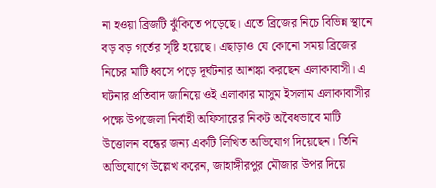না হওয়া ব্রিজটি ঝুঁকিতে পড়েছে। এতে ব্রিজের নিচে বিভিন্ন স্থানে বড় বড় গর্তের সৃষ্টি হয়েছে। এছাড়াও যে কোনো সময় ব্রিজের নিচের মাটি ধ্বসে পড়ে দূর্ঘটনার আশঙ্কা করছেন এলাকাবাসী। এ ঘটনার প্রতিবাদ জানিয়ে ওই এলাকার মাসুম ইসলাম এলাকাবাসীর পক্ষে উপজেলা নির্বাহী অফিসারের নিকট অবৈধভাবে মাটি উত্তোলন বন্ধের জন্য একটি লিখিত অভিযোগ দিয়েছেন। তিনি অভিযোগে উল্লেখ করেন, জাহাঙ্গীরপুর মৌজার উপর দিয়ে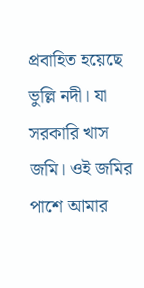প্রবাহিত হয়েছে ভুল্লি নদী। যা সরকারি খাস জমি। ওই জমির পাশে আমার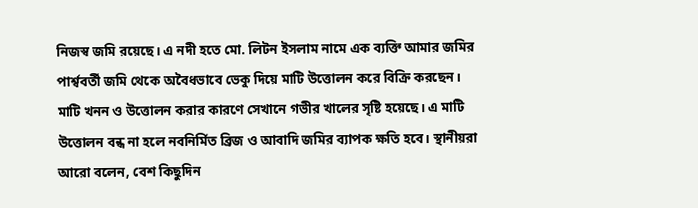নিজস্ব জমি রয়েছে। এ নদী হতে মো. লিটন ইসলাম নামে এক ব্যক্তি আমার জমির পার্শ্ববর্তী জমি থেকে অবৈধভাবে ভেকু দিয়ে মাটি উত্তোলন করে বিক্রি করছেন। মাটি খনন ও উত্তোলন করার কারণে সেখানে গভীর খালের সৃষ্টি হয়েছে। এ মাটি উত্তোলন বন্ধ না হলে নবনির্মিত ব্রিজ ও আবাদি জমির ব্যাপক ক্ষতি হবে। স্থানীয়রা আরো বলেন, বেশ কিছুদিন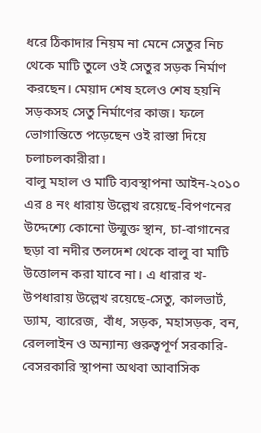ধরে ঠিকাদার নিয়ম না মেনে সেতুর নিচ থেকে মাটি তুলে ওই সেতুর সড়ক নির্মাণ করছেন। মেয়াদ শেষ হলেও শেষ হয়নি সড়কসহ সেতু নির্মাণের কাজ। ফলে ভোগান্তিতে পড়েছেন ওই রাস্তা দিয়ে চলাচলকারীরা।
বালু মহাল ও মাটি ব্যবস্থাপনা আইন-২০১০ এর ৪ নং ধারায় উল্লেখ রয়েছে-বিপণনের উদ্দেশ্যে কোনো উন্মুক্ত স্থান, চা-বাগানের ছড়া বা নদীর তলদেশ থেকে বালু বা মাটি উত্তোলন করা যাবে না। এ ধারার খ-উপধারায় উল্লেখ রয়েছে-সেতু, কালভার্ট, ড্যাম, ব্যারেজ, বাঁধ, সড়ক, মহাসড়ক, বন, রেললাইন ও অন্যান্য গুরুত্বপূর্ণ সরকারি-বেসরকারি স্থাপনা অথবা আবাসিক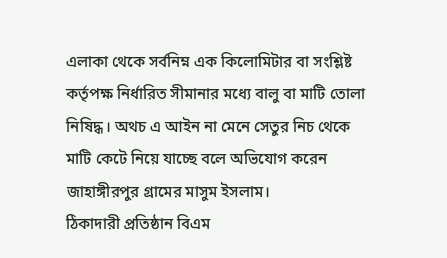এলাকা থেকে সর্বনিম্ন এক কিলোমিটার বা সংশ্লিষ্ট কর্তৃপক্ষ নির্ধারিত সীমানার মধ্যে বালু বা মাটি তোলা নিষিদ্ধ। অথচ এ আইন না মেনে সেতুর নিচ থেকে মাটি কেটে নিয়ে যাচ্ছে বলে অভিযোগ করেন জাহাঙ্গীরপুর গ্রামের মাসুম ইসলাম।
ঠিকাদারী প্রতিষ্ঠান বিএম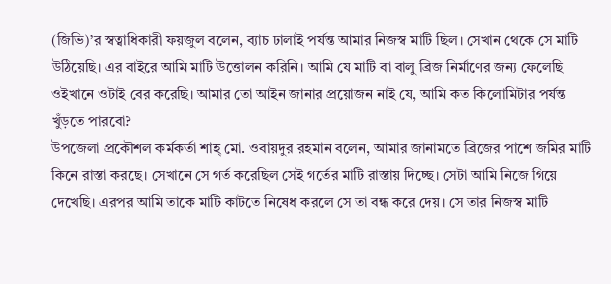(জিভি)’র স্বত্বাধিকারী ফয়জুল বলেন, ব্যাচ ঢালাই পর্যন্ত আমার নিজস্ব মাটি ছিল। সেখান থেকে সে মাটি উঠিয়েছি। এর বাইরে আমি মাটি উত্তোলন করিনি। আমি যে মাটি বা বালু ব্রিজ নির্মাণের জন্য ফেলেছি ওইখানে ওটাই বের করেছি। আমার তো আইন জানার প্রয়োজন নাই যে, আমি কত কিলোমিটার পর্যন্ত খুঁড়তে পারবো?
উপজেলা প্রকৌশল কর্মকর্তা শাহ্ মো. ওবায়দুর রহমান বলেন, আমার জানামতে ব্রিজের পাশে জমির মাটি কিনে রাস্তা করছে। সেখানে সে গর্ত করেছিল সেই গর্তের মাটি রাস্তায় দিচ্ছে। সেটা আমি নিজে গিয়ে দেখেছি। এরপর আমি তাকে মাটি কাটতে নিষেধ করলে সে তা বন্ধ করে দেয়। সে তার নিজস্ব মাটি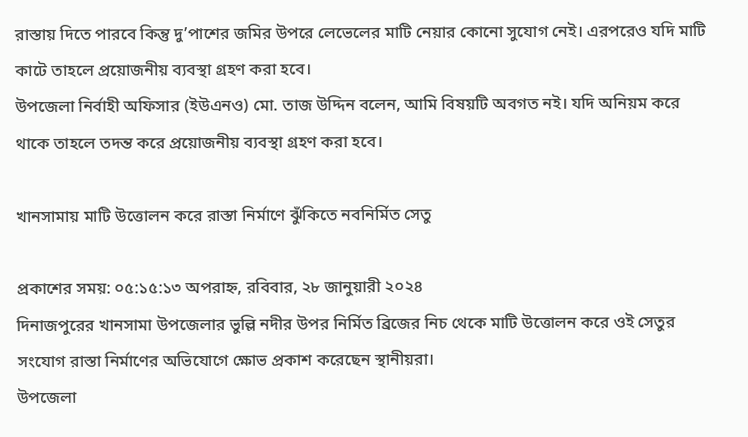রাস্তায় দিতে পারবে কিন্তু দু’পাশের জমির উপরে লেভেলের মাটি নেয়ার কোনো সুযোগ নেই। এরপরেও যদি মাটি কাটে তাহলে প্রয়োজনীয় ব্যবস্থা গ্রহণ করা হবে।
উপজেলা নির্বাহী অফিসার (ইউএনও) মো. তাজ উদ্দিন বলেন, আমি বিষয়টি অবগত নই। যদি অনিয়ম করে থাকে তাহলে তদন্ত করে প্রয়োজনীয় ব্যবস্থা গ্রহণ করা হবে।

খানসামায় মাটি উত্তোলন করে রাস্তা নির্মাণে ঝুঁকিতে নবনির্মিত সেতু

প্রকাশের সময়: ০৫:১৫:১৩ অপরাহ্ন, রবিবার, ২৮ জানুয়ারী ২০২৪
দিনাজপুরের খানসামা উপজেলার ভুল্লি নদীর উপর নির্মিত ব্রিজের নিচ থেকে মাটি উত্তোলন করে ওই সেতুর সংযোগ রাস্তা নির্মাণের অভিযোগে ক্ষোভ প্রকাশ করেছেন স্থানীয়রা।
উপজেলা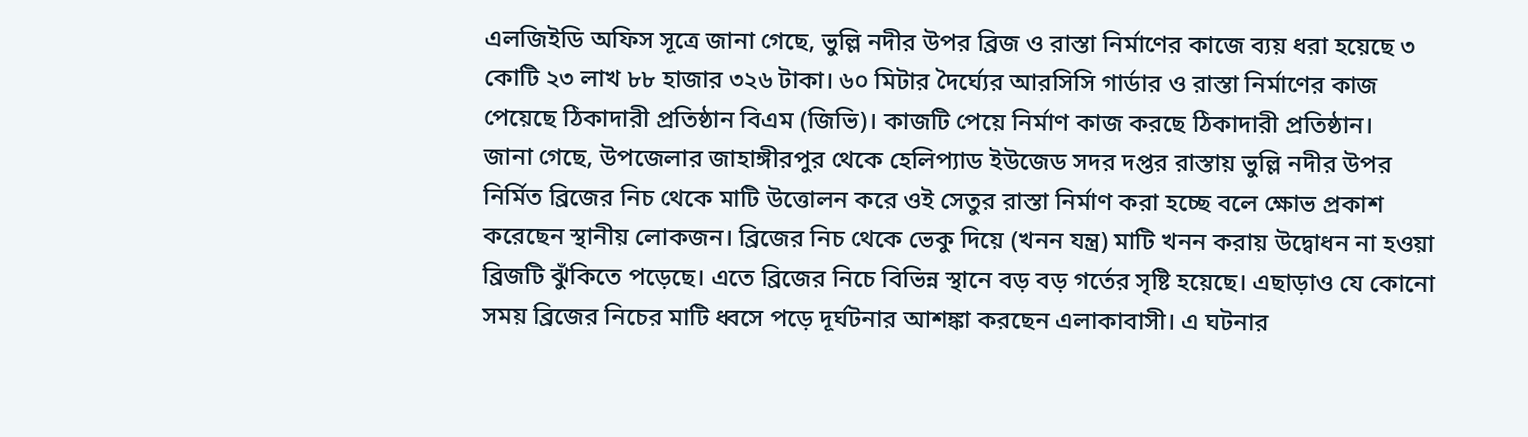এলজিইডি অফিস সূত্রে জানা গেছে, ভুল্লি নদীর উপর ব্রিজ ও রাস্তা নির্মাণের কাজে ব্যয় ধরা হয়েছে ৩ কোটি ২৩ লাখ ৮৮ হাজার ৩২৬ টাকা। ৬০ মিটার দৈর্ঘ্যের আরসিসি গার্ডার ও রাস্তা নির্মাণের কাজ পেয়েছে ঠিকাদারী প্রতিষ্ঠান বিএম (জিভি)। কাজটি পেয়ে নির্মাণ কাজ করছে ঠিকাদারী প্রতিষ্ঠান।
জানা গেছে, উপজেলার জাহাঙ্গীরপুর থেকে হেলিপ্যাড ইউজেড সদর দপ্তর রাস্তায় ভুল্লি নদীর উপর নির্মিত ব্রিজের নিচ থেকে মাটি উত্তোলন করে ওই সেতুর রাস্তা নির্মাণ করা হচ্ছে বলে ক্ষোভ প্রকাশ করেছেন স্থানীয় লোকজন। ব্রিজের নিচ থেকে ভেকু দিয়ে (খনন যন্ত্র) মাটি খনন করায় উদ্বোধন না হওয়া ব্রিজটি ঝুঁকিতে পড়েছে। এতে ব্রিজের নিচে বিভিন্ন স্থানে বড় বড় গর্তের সৃষ্টি হয়েছে। এছাড়াও যে কোনো সময় ব্রিজের নিচের মাটি ধ্বসে পড়ে দূর্ঘটনার আশঙ্কা করছেন এলাকাবাসী। এ ঘটনার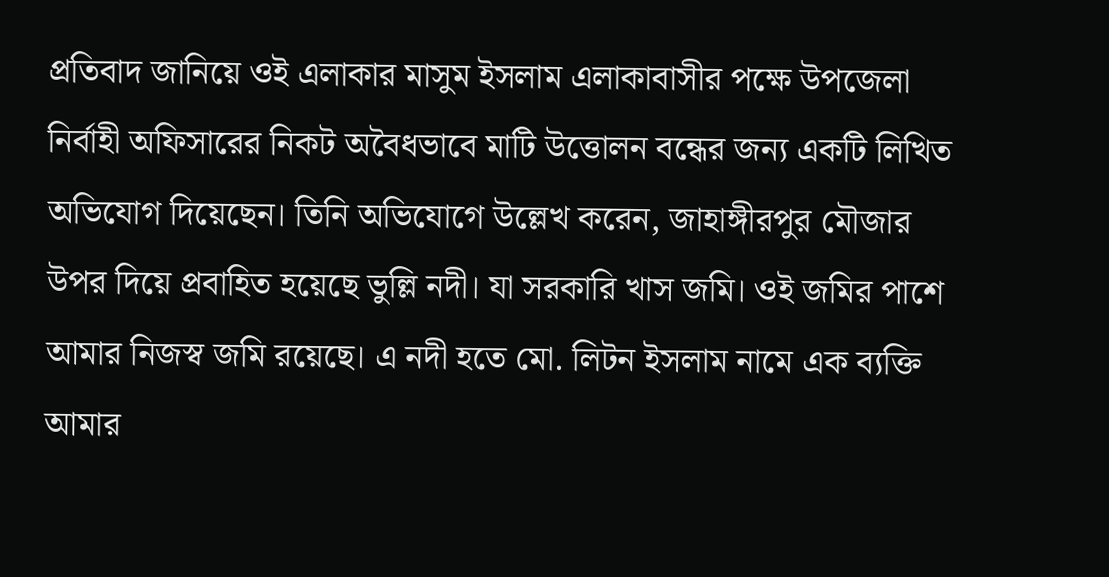প্রতিবাদ জানিয়ে ওই এলাকার মাসুম ইসলাম এলাকাবাসীর পক্ষে উপজেলা নির্বাহী অফিসারের নিকট অবৈধভাবে মাটি উত্তোলন বন্ধের জন্য একটি লিখিত অভিযোগ দিয়েছেন। তিনি অভিযোগে উল্লেখ করেন, জাহাঙ্গীরপুর মৌজার উপর দিয়ে প্রবাহিত হয়েছে ভুল্লি নদী। যা সরকারি খাস জমি। ওই জমির পাশে আমার নিজস্ব জমি রয়েছে। এ নদী হতে মো. লিটন ইসলাম নামে এক ব্যক্তি আমার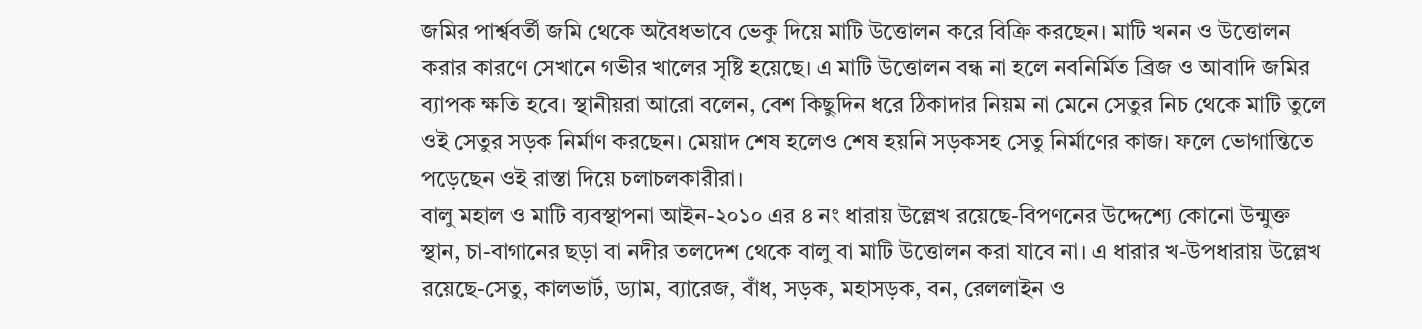জমির পার্শ্ববর্তী জমি থেকে অবৈধভাবে ভেকু দিয়ে মাটি উত্তোলন করে বিক্রি করছেন। মাটি খনন ও উত্তোলন করার কারণে সেখানে গভীর খালের সৃষ্টি হয়েছে। এ মাটি উত্তোলন বন্ধ না হলে নবনির্মিত ব্রিজ ও আবাদি জমির ব্যাপক ক্ষতি হবে। স্থানীয়রা আরো বলেন, বেশ কিছুদিন ধরে ঠিকাদার নিয়ম না মেনে সেতুর নিচ থেকে মাটি তুলে ওই সেতুর সড়ক নির্মাণ করছেন। মেয়াদ শেষ হলেও শেষ হয়নি সড়কসহ সেতু নির্মাণের কাজ। ফলে ভোগান্তিতে পড়েছেন ওই রাস্তা দিয়ে চলাচলকারীরা।
বালু মহাল ও মাটি ব্যবস্থাপনা আইন-২০১০ এর ৪ নং ধারায় উল্লেখ রয়েছে-বিপণনের উদ্দেশ্যে কোনো উন্মুক্ত স্থান, চা-বাগানের ছড়া বা নদীর তলদেশ থেকে বালু বা মাটি উত্তোলন করা যাবে না। এ ধারার খ-উপধারায় উল্লেখ রয়েছে-সেতু, কালভার্ট, ড্যাম, ব্যারেজ, বাঁধ, সড়ক, মহাসড়ক, বন, রেললাইন ও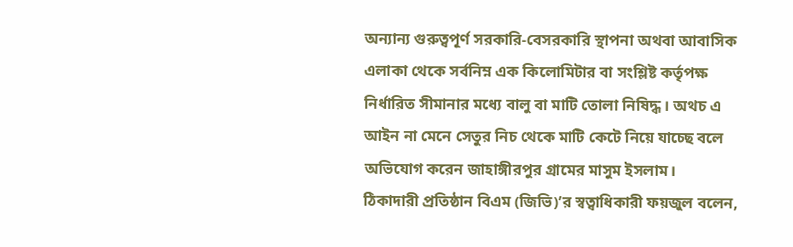অন্যান্য গুরুত্বপূর্ণ সরকারি-বেসরকারি স্থাপনা অথবা আবাসিক এলাকা থেকে সর্বনিম্ন এক কিলোমিটার বা সংশ্লিষ্ট কর্তৃপক্ষ নির্ধারিত সীমানার মধ্যে বালু বা মাটি তোলা নিষিদ্ধ। অথচ এ আইন না মেনে সেতুর নিচ থেকে মাটি কেটে নিয়ে যাচ্ছে বলে অভিযোগ করেন জাহাঙ্গীরপুর গ্রামের মাসুম ইসলাম।
ঠিকাদারী প্রতিষ্ঠান বিএম (জিভি)’র স্বত্বাধিকারী ফয়জুল বলেন,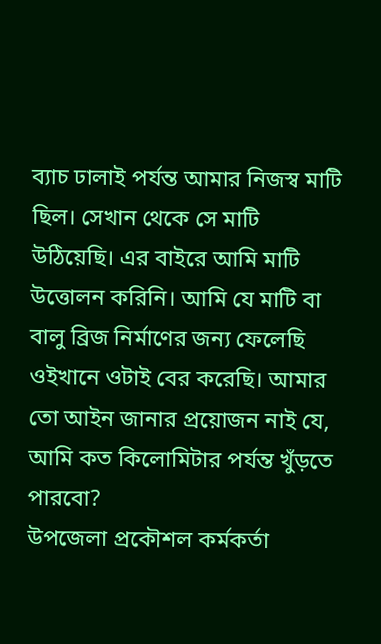ব্যাচ ঢালাই পর্যন্ত আমার নিজস্ব মাটি ছিল। সেখান থেকে সে মাটি উঠিয়েছি। এর বাইরে আমি মাটি উত্তোলন করিনি। আমি যে মাটি বা বালু ব্রিজ নির্মাণের জন্য ফেলেছি ওইখানে ওটাই বের করেছি। আমার তো আইন জানার প্রয়োজন নাই যে, আমি কত কিলোমিটার পর্যন্ত খুঁড়তে পারবো?
উপজেলা প্রকৌশল কর্মকর্তা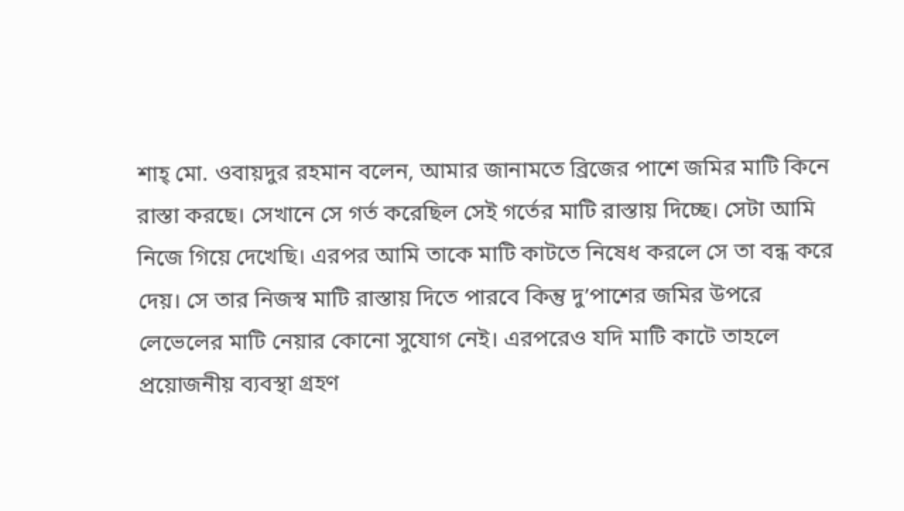শাহ্ মো. ওবায়দুর রহমান বলেন, আমার জানামতে ব্রিজের পাশে জমির মাটি কিনে রাস্তা করছে। সেখানে সে গর্ত করেছিল সেই গর্তের মাটি রাস্তায় দিচ্ছে। সেটা আমি নিজে গিয়ে দেখেছি। এরপর আমি তাকে মাটি কাটতে নিষেধ করলে সে তা বন্ধ করে দেয়। সে তার নিজস্ব মাটি রাস্তায় দিতে পারবে কিন্তু দু’পাশের জমির উপরে লেভেলের মাটি নেয়ার কোনো সুযোগ নেই। এরপরেও যদি মাটি কাটে তাহলে প্রয়োজনীয় ব্যবস্থা গ্রহণ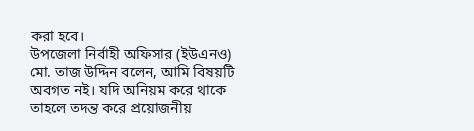করা হবে।
উপজেলা নির্বাহী অফিসার (ইউএনও) মো. তাজ উদ্দিন বলেন, আমি বিষয়টি অবগত নই। যদি অনিয়ম করে থাকে তাহলে তদন্ত করে প্রয়োজনীয়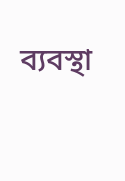ব্যবস্থা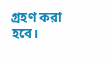গ্রহণ করা হবে।